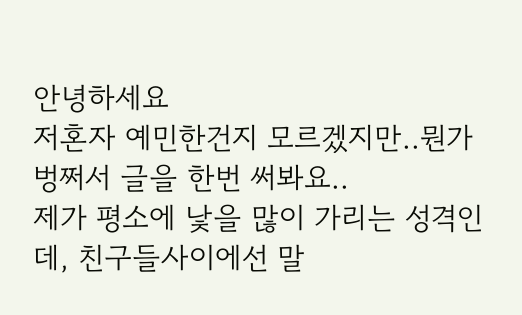안녕하세요
저혼자 예민한건지 모르겠지만..뭔가 벙쩌서 글을 한번 써봐요..
제가 평소에 낯을 많이 가리는 성격인데, 친구들사이에선 말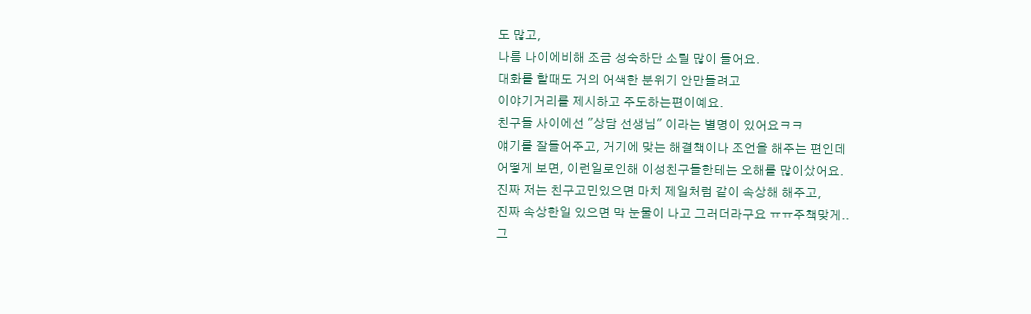도 많고,
나름 나이에비해 조금 성숙하단 소릴 많이 들어요.
대화를 할때도 거의 어색한 분위기 안만들려고
이야기거리를 제시하고 주도하는편이예요.
친구들 사이에선 "상담 선생님" 이라는 별명이 있어요ㅋㅋ
얘기를 잘들어주고, 거기에 맞는 해결책이나 조언을 해주는 편인데
어떻게 보면, 이런일로인해 이성친구들한테는 오해를 많이샀어요.
진짜 저는 친구고민있으면 마치 제일처럼 같이 속상해 해주고,
진짜 속상한일 있으면 막 눈물이 나고 그러더라구요 ㅠㅠ주책맞게..
그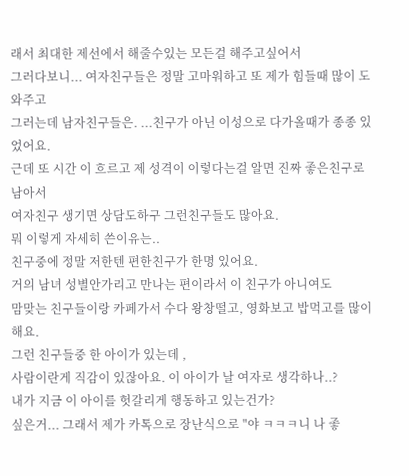래서 최대한 제선에서 해줄수있는 모든걸 해주고싶어서
그러다보니... 여자친구들은 정말 고마워하고 또 제가 힘들때 많이 도와주고
그러는데 남자친구들은. ...친구가 아닌 이성으로 다가올때가 종종 있었어요.
근데 또 시간 이 흐르고 제 성격이 이렇다는걸 알면 진짜 좋은친구로 남아서
여자친구 생기면 상담도하구 그런친구들도 많아요.
뭐 이렇게 자세히 쓴이유는..
친구중에 정말 저한텐 편한친구가 한명 있어요.
거의 남녀 성별안가리고 만나는 편이라서 이 친구가 아니여도
맘맞는 친구들이랑 카페가서 수다 왕창떨고, 영화보고 밥먹고를 많이해요.
그런 친구들중 한 아이가 있는데 ,
사람이란게 직감이 있잖아요. 이 아이가 날 여자로 생각하나..?
내가 지금 이 아이를 헛갈리게 행동하고 있는건가?
싶은거... 그래서 제가 카톡으로 장난식으로 "야 ㅋㅋㅋ니 나 좋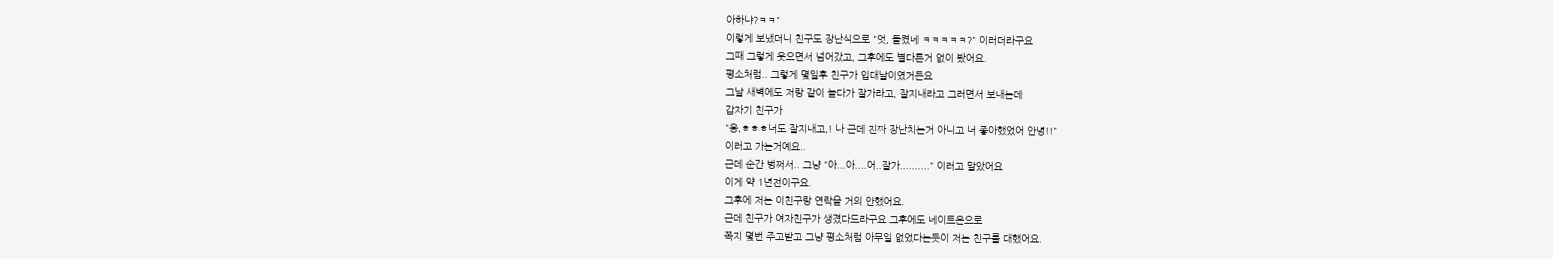아하냐?ㅋㅋ"
이렇게 보냈더니 친구도 장난식으로 "엇, 들켰네 ㅋㅋㅋㅋㅋ?" 이러더라구요
그때 그렇게 웃으면서 넘어갔고, 그후에도 별다른거 없이 봤어요.
평소처럼.. 그렇게 몇일후 친구가 입대날이였거든요
그날 새벽에도 저랑 같이 놀다가 잘가라고, 잘지내라고 그러면서 보내는데
갑자기 친구가
"응,ㅎㅎㅎ너도 잘지내고,! 나 근데 진짜 장난치는거 아니고 너 좋아했었어 안녕!!"
이러고 가는거예요..
근데 순간 벙쩌서.. 그냥 "아...아....어..잘가.........." 이러고 말았어요
이게 약 1년전이구요.
그후에 저는 이친구랑 연락을 거의 안했어요.
근데 친구가 여자친구가 생겼다드라구요 그후에도 네이트온으로
쪽지 몇번 주고받고 그냥 평소처럼 아무일 없었다는듯이 저는 친구를 대했어요.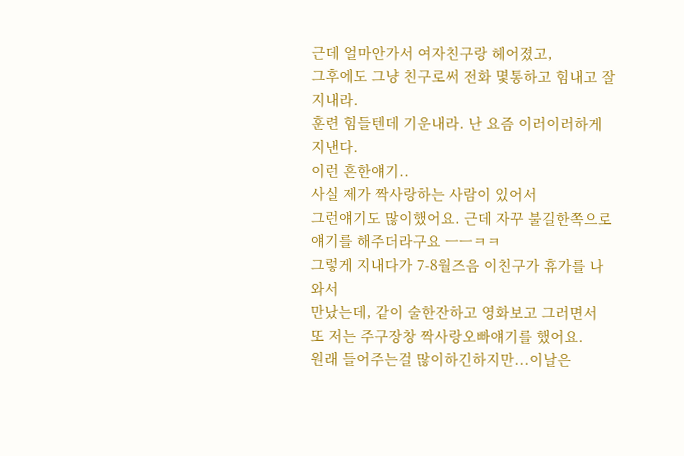근데 얼마안가서 여자친구랑 헤어졌고,
그후에도 그냥 친구로써 전화 몇통하고 힘내고 잘지내라.
훈련 힘들텐데 기운내라. 난 요즘 이러이러하게 지낸다.
이런 흔한얘기..
사실 제가 짝사랑하는 사람이 있어서
그런얘기도 많이했어요. 근데 자꾸 불길한쪽으로 얘기를 해주더라구요 ㅡㅡㅋㅋ
그렇게 지내다가 7-8월즈음 이친구가 휴가를 나와서
만났는데, 같이 술한잔하고 영화보고 그러면서 또 저는 주구장창 짝사랑오빠얘기를 했어요.
원래 들어주는걸 많이하긴하지만...이날은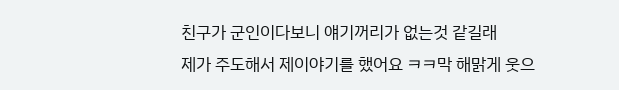친구가 군인이다보니 얘기꺼리가 없는것 같길래
제가 주도해서 제이야기를 했어요 ㅋㅋ막 해맑게 웃으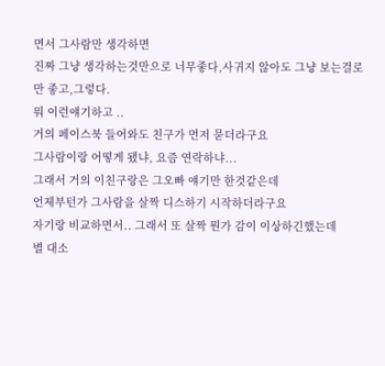면서 그사람만 생각하면
진짜 그냥 생각하는것만으로 너무좋다,사귀지 않아도 그냥 보는걸로만 좋고,그렇다.
뭐 이런얘기하고 ..
거의 페이스북 들어와도 친구가 먼저 묻더라구요
그사람이랑 어떻게 됐냐, 요즘 연락하냐...
그래서 거의 이친구랑은 그오빠 얘기만 한것같은데
언제부턴가 그사람을 살짝 디스하기 시작하더라구요
자기랑 비교하면서.. 그래서 또 살짝 뭔가 감이 이상하긴했는데
별 대소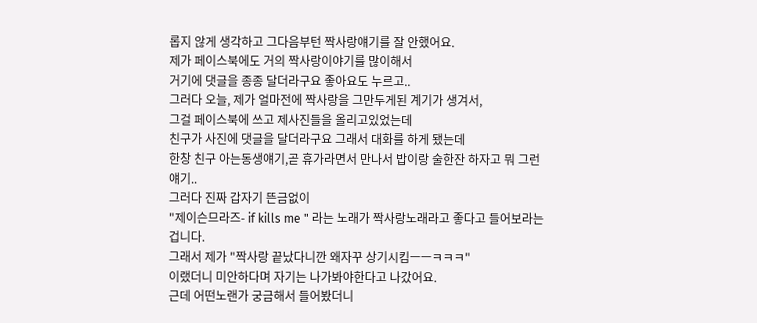롭지 않게 생각하고 그다음부턴 짝사랑얘기를 잘 안했어요.
제가 페이스북에도 거의 짝사랑이야기를 많이해서
거기에 댓글을 종종 달더라구요 좋아요도 누르고..
그러다 오늘, 제가 얼마전에 짝사랑을 그만두게된 계기가 생겨서,
그걸 페이스북에 쓰고 제사진들을 올리고있었는데
친구가 사진에 댓글을 달더라구요 그래서 대화를 하게 됐는데
한창 친구 아는동생얘기,곧 휴가라면서 만나서 밥이랑 술한잔 하자고 뭐 그런얘기..
그러다 진짜 갑자기 뜬금없이
"제이슨므라즈- if kills me " 라는 노래가 짝사랑노래라고 좋다고 들어보라는겁니다.
그래서 제가 "짝사랑 끝났다니깐 왜자꾸 상기시킴ㅡㅡㅋㅋㅋ"
이랬더니 미안하다며 자기는 나가봐야한다고 나갔어요.
근데 어떤노랜가 궁금해서 들어봤더니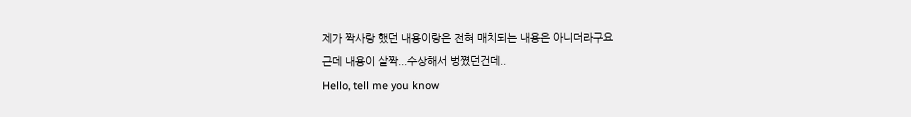제가 짝사랑 했던 내용이랑은 전혀 매치되는 내용은 아니더라구요
근데 내용이 살짝...수상해서 벙쪘던건데..
Hello, tell me you know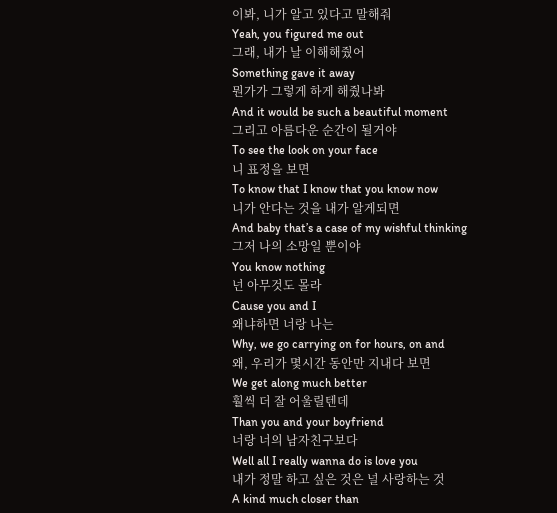이봐, 니가 알고 있다고 말해줘
Yeah, you figured me out
그래, 내가 날 이해해줬어
Something gave it away
뭔가가 그렇게 하게 해줬나봐
And it would be such a beautiful moment
그리고 아름다운 순간이 될거야
To see the look on your face
니 표정을 보면
To know that I know that you know now
니가 안다는 것을 내가 알게되면
And baby that’s a case of my wishful thinking
그저 나의 소망일 뿐이야
You know nothing
넌 아무것도 몰라
Cause you and I
왜냐하면 너랑 나는
Why, we go carrying on for hours, on and
왜, 우리가 몇시간 동안만 지내다 보면
We get along much better
훨씩 더 잘 어울릴텐데
Than you and your boyfriend
너랑 너의 남자친구보다
Well all I really wanna do is love you
내가 정말 하고 싶은 것은 널 사랑하는 것
A kind much closer than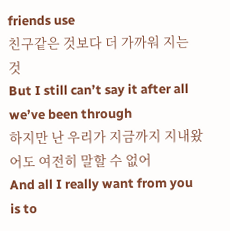friends use
친구같은 것보다 더 가까워 지는 것
But I still can’t say it after all we’ve been through
하지만 난 우리가 지금까지 지내왔어도 여전히 말할 수 없어
And all I really want from you is to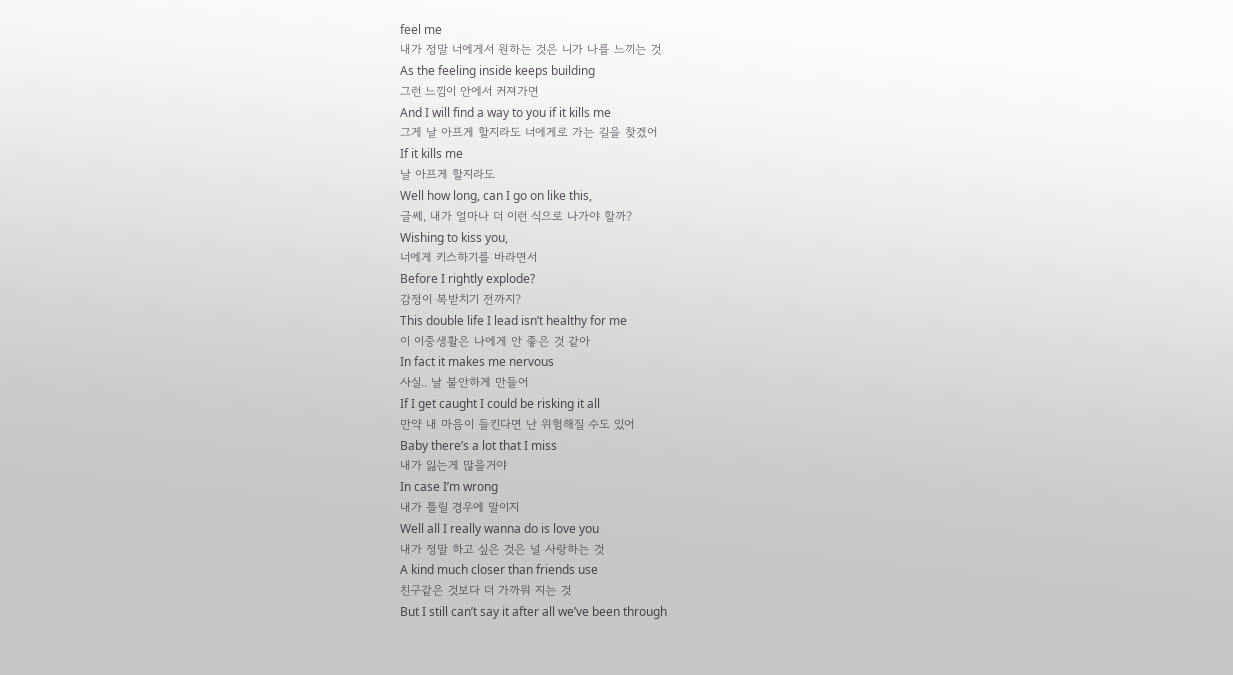feel me
내가 정말 너에게서 원하는 것은 니가 나를 느끼는 것
As the feeling inside keeps building
그런 느낌이 안에서 커져가면
And I will find a way to you if it kills me
그게 날 아프게 할지라도 너에게로 가는 길을 찾겠어
If it kills me
날 아프게 할지라도
Well how long, can I go on like this,
글쎄, 내가 얼마나 더 이런 식으로 나가야 할까?
Wishing to kiss you,
너에게 키스하기를 바라면서
Before I rightly explode?
감정이 복받치기 전까지?
This double life I lead isn’t healthy for me
이 이중생활은 나에게 안 좋은 것 같아
In fact it makes me nervous
사실.. 날 불안하게 만들어
If I get caught I could be risking it all
만약 내 마음이 들킨다면 난 위험해질 수도 있어
Baby there’s a lot that I miss
내가 잃는게 많을거야
In case I’m wrong
내가 틀릴 경우에 말이지
Well all I really wanna do is love you
내가 정말 하고 싶은 것은 널 사랑하는 것
A kind much closer than friends use
친구같은 것보다 더 가까워 지는 것
But I still can’t say it after all we’ve been through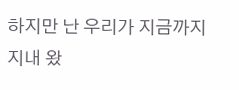하지만 난 우리가 지금까지 지내 왔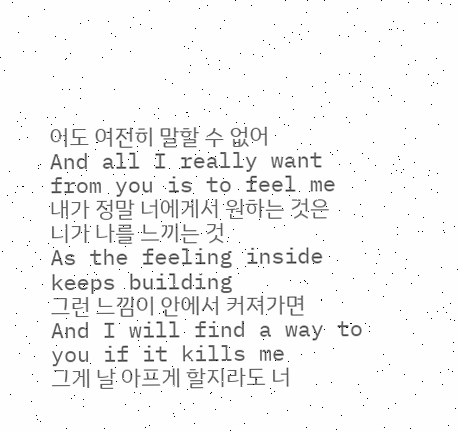어도 여전히 말할 수 없어
And all I really want from you is to feel me
내가 정말 너에게서 원하는 것은 니가 나를 느끼는 것
As the feeling inside keeps building
그런 느낌이 안에서 커져가면
And I will find a way to you if it kills me
그게 날 아프게 할지라도 너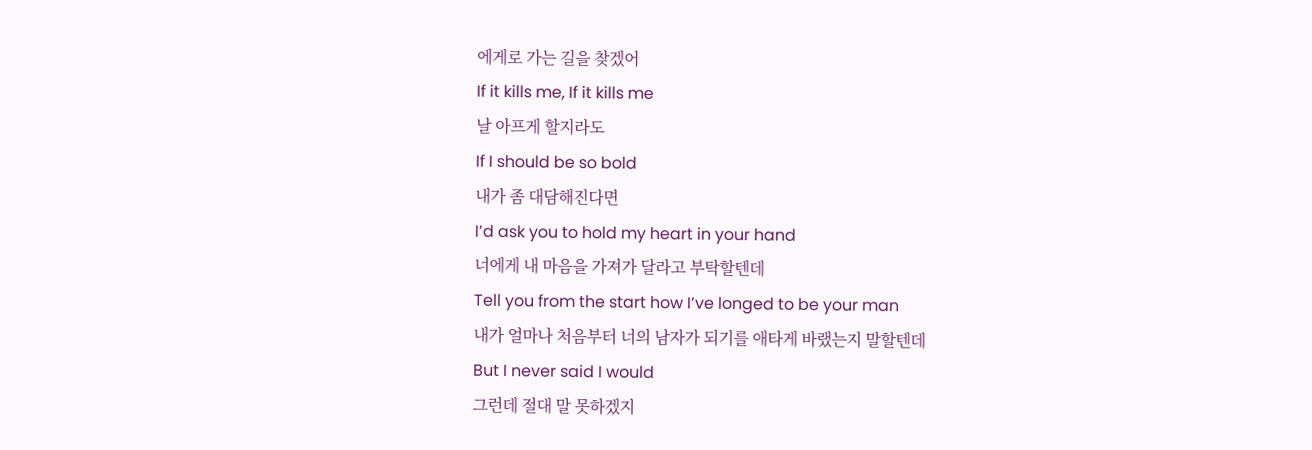에게로 가는 길을 찾겠어
If it kills me, If it kills me
날 아프게 할지라도
If I should be so bold
내가 좀 대담해진다면
I’d ask you to hold my heart in your hand
너에게 내 마음을 가져가 달라고 부탁할텐데
Tell you from the start how I’ve longed to be your man
내가 얼마나 처음부터 너의 남자가 되기를 애타게 바랬는지 말할텐데
But I never said I would
그런데 절대 말 못하겠지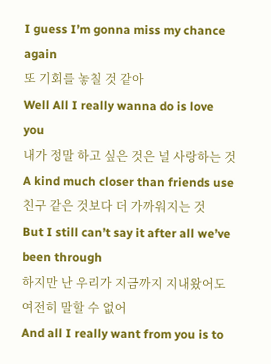I guess I’m gonna miss my chance again
또 기회를 놓칠 것 같아
Well All I really wanna do is love you
내가 정말 하고 싶은 것은 널 사랑하는 것
A kind much closer than friends use
친구 같은 것보다 더 가까워지는 것
But I still can’t say it after all we’ve been through
하지만 난 우리가 지금까지 지내왔어도 여전히 말할 수 없어
And all I really want from you is to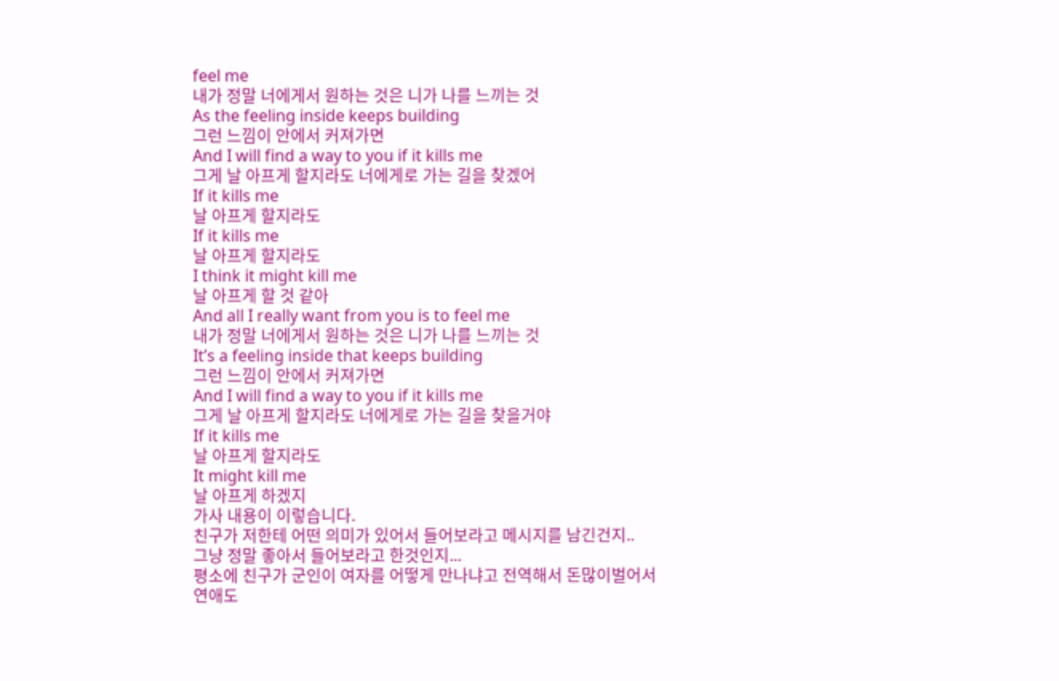feel me
내가 정말 너에게서 원하는 것은 니가 나를 느끼는 것
As the feeling inside keeps building
그런 느낌이 안에서 커져가면
And I will find a way to you if it kills me
그게 날 아프게 할지라도 너에게로 가는 길을 찾겠어
If it kills me
날 아프게 할지라도
If it kills me
날 아프게 할지라도
I think it might kill me
날 아프게 할 것 같아
And all I really want from you is to feel me
내가 정말 너에게서 원하는 것은 니가 나를 느끼는 것
It’s a feeling inside that keeps building
그런 느낌이 안에서 커져가면
And I will find a way to you if it kills me
그게 날 아프게 할지라도 너에게로 가는 길을 찾을거야
If it kills me
날 아프게 할지라도
It might kill me
날 아프게 하겠지
가사 내용이 이렇습니다.
친구가 저한테 어떤 의미가 있어서 들어보라고 메시지를 남긴건지..
그냥 정말 좋아서 들어보라고 한것인지...
평소에 친구가 군인이 여자를 어떻게 만나냐고 전역해서 돈많이벌어서
연애도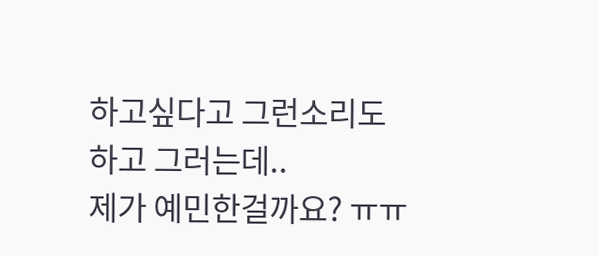하고싶다고 그런소리도 하고 그러는데..
제가 예민한걸까요? ㅠㅠ